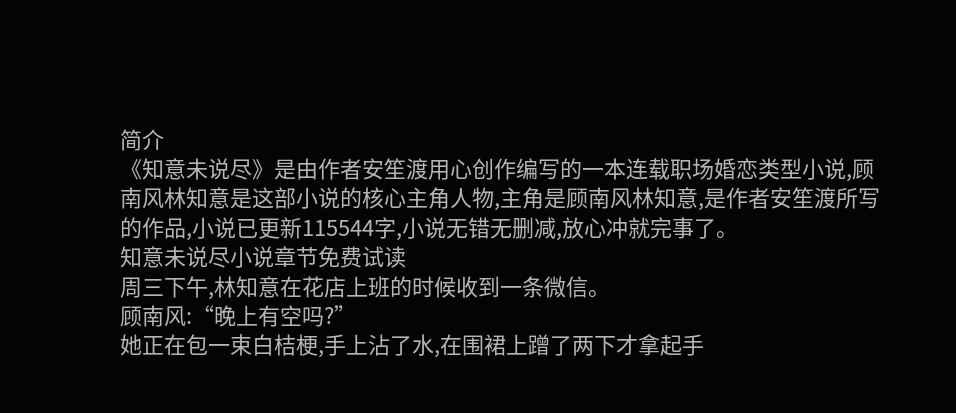简介
《知意未说尽》是由作者安笙渡用心创作编写的一本连载职场婚恋类型小说,顾南风林知意是这部小说的核心主角人物,主角是顾南风林知意,是作者安笙渡所写的作品,小说已更新115544字,小说无错无删减,放心冲就完事了。
知意未说尽小说章节免费试读
周三下午,林知意在花店上班的时候收到一条微信。
顾南风:“晚上有空吗?”
她正在包一束白桔梗,手上沾了水,在围裙上蹭了两下才拿起手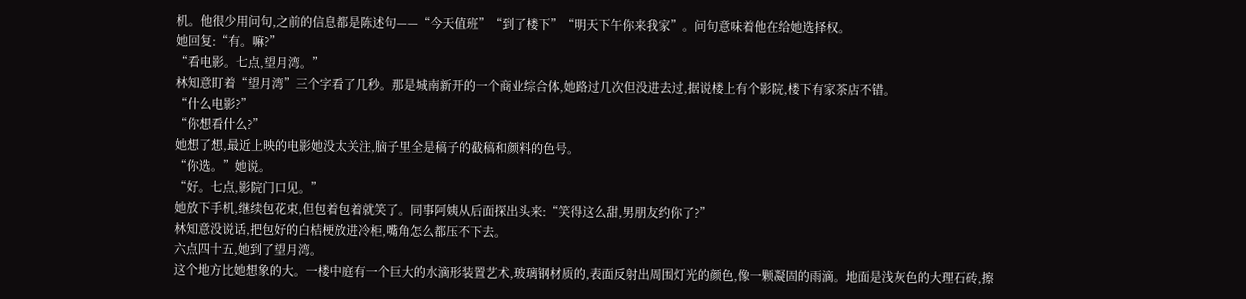机。他很少用问句,之前的信息都是陈述句——“今天值班”“到了楼下”“明天下午你来我家”。问句意味着他在给她选择权。
她回复:“有。嘛?”
“看电影。七点,望月湾。”
林知意盯着“望月湾”三个字看了几秒。那是城南新开的一个商业综合体,她路过几次但没进去过,据说楼上有个影院,楼下有家茶店不错。
“什么电影?”
“你想看什么?”
她想了想,最近上映的电影她没太关注,脑子里全是稿子的截稿和颜料的色号。
“你选。”她说。
“好。七点,影院门口见。”
她放下手机,继续包花束,但包着包着就笑了。同事阿姨从后面探出头来:“笑得这么甜,男朋友约你了?”
林知意没说话,把包好的白桔梗放进冷柜,嘴角怎么都压不下去。
六点四十五,她到了望月湾。
这个地方比她想象的大。一楼中庭有一个巨大的水滴形装置艺术,玻璃钢材质的,表面反射出周围灯光的颜色,像一颗凝固的雨滴。地面是浅灰色的大理石砖,擦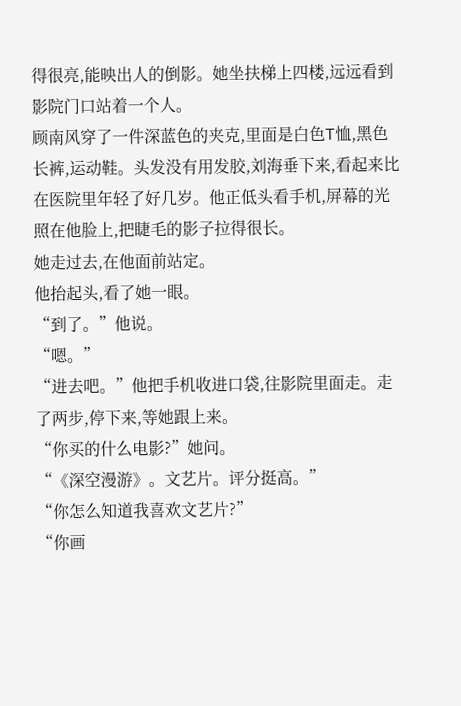得很亮,能映出人的倒影。她坐扶梯上四楼,远远看到影院门口站着一个人。
顾南风穿了一件深蓝色的夹克,里面是白色T恤,黑色长裤,运动鞋。头发没有用发胶,刘海垂下来,看起来比在医院里年轻了好几岁。他正低头看手机,屏幕的光照在他脸上,把睫毛的影子拉得很长。
她走过去,在他面前站定。
他抬起头,看了她一眼。
“到了。”他说。
“嗯。”
“进去吧。”他把手机收进口袋,往影院里面走。走了两步,停下来,等她跟上来。
“你买的什么电影?”她问。
“《深空漫游》。文艺片。评分挺高。”
“你怎么知道我喜欢文艺片?”
“你画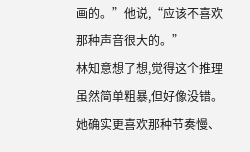画的。”他说,“应该不喜欢那种声音很大的。”
林知意想了想,觉得这个推理虽然简单粗暴,但好像没错。她确实更喜欢那种节奏慢、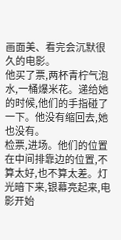画面美、看完会沉默很久的电影。
他买了票,两杯青柠气泡水,一桶爆米花。递给她的时候,他们的手指碰了一下。他没有缩回去,她也没有。
检票,进场。他们的位置在中间排靠边的位置,不算太好,也不算太差。灯光暗下来,银幕亮起来,电影开始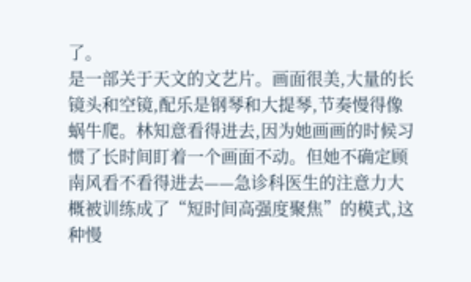了。
是一部关于天文的文艺片。画面很美,大量的长镜头和空镜,配乐是钢琴和大提琴,节奏慢得像蜗牛爬。林知意看得进去,因为她画画的时候习惯了长时间盯着一个画面不动。但她不确定顾南风看不看得进去——急诊科医生的注意力大概被训练成了“短时间高强度聚焦”的模式,这种慢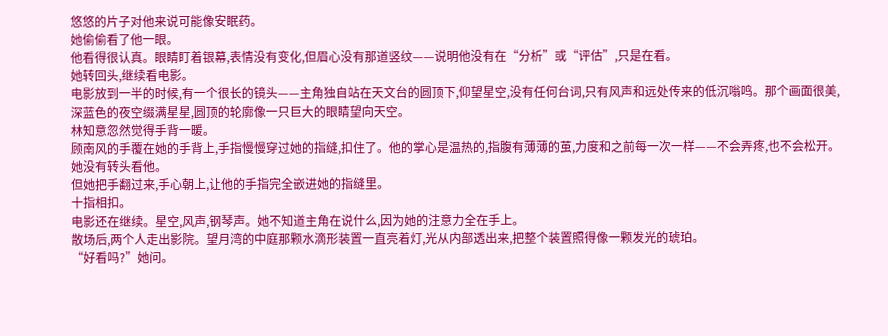悠悠的片子对他来说可能像安眠药。
她偷偷看了他一眼。
他看得很认真。眼睛盯着银幕,表情没有变化,但眉心没有那道竖纹——说明他没有在“分析”或“评估”,只是在看。
她转回头,继续看电影。
电影放到一半的时候,有一个很长的镜头——主角独自站在天文台的圆顶下,仰望星空,没有任何台词,只有风声和远处传来的低沉嗡鸣。那个画面很美,深蓝色的夜空缀满星星,圆顶的轮廓像一只巨大的眼睛望向天空。
林知意忽然觉得手背一暖。
顾南风的手覆在她的手背上,手指慢慢穿过她的指缝,扣住了。他的掌心是温热的,指腹有薄薄的茧,力度和之前每一次一样——不会弄疼,也不会松开。
她没有转头看他。
但她把手翻过来,手心朝上,让他的手指完全嵌进她的指缝里。
十指相扣。
电影还在继续。星空,风声,钢琴声。她不知道主角在说什么,因为她的注意力全在手上。
散场后,两个人走出影院。望月湾的中庭那颗水滴形装置一直亮着灯,光从内部透出来,把整个装置照得像一颗发光的琥珀。
“好看吗?”她问。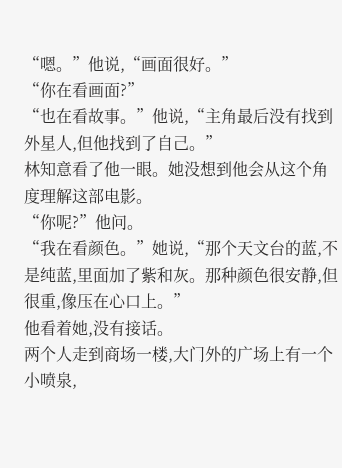“嗯。”他说,“画面很好。”
“你在看画面?”
“也在看故事。”他说,“主角最后没有找到外星人,但他找到了自己。”
林知意看了他一眼。她没想到他会从这个角度理解这部电影。
“你呢?”他问。
“我在看颜色。”她说,“那个天文台的蓝,不是纯蓝,里面加了紫和灰。那种颜色很安静,但很重,像压在心口上。”
他看着她,没有接话。
两个人走到商场一楼,大门外的广场上有一个小喷泉,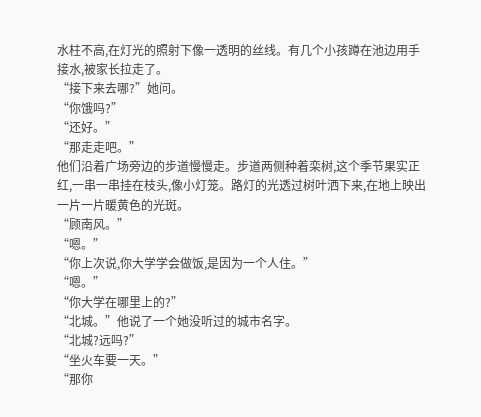水柱不高,在灯光的照射下像一透明的丝线。有几个小孩蹲在池边用手接水,被家长拉走了。
“接下来去哪?”她问。
“你饿吗?”
“还好。”
“那走走吧。”
他们沿着广场旁边的步道慢慢走。步道两侧种着栾树,这个季节果实正红,一串一串挂在枝头,像小灯笼。路灯的光透过树叶洒下来,在地上映出一片一片暖黄色的光斑。
“顾南风。”
“嗯。”
“你上次说,你大学学会做饭,是因为一个人住。”
“嗯。”
“你大学在哪里上的?”
“北城。”他说了一个她没听过的城市名字。
“北城?远吗?”
“坐火车要一天。”
“那你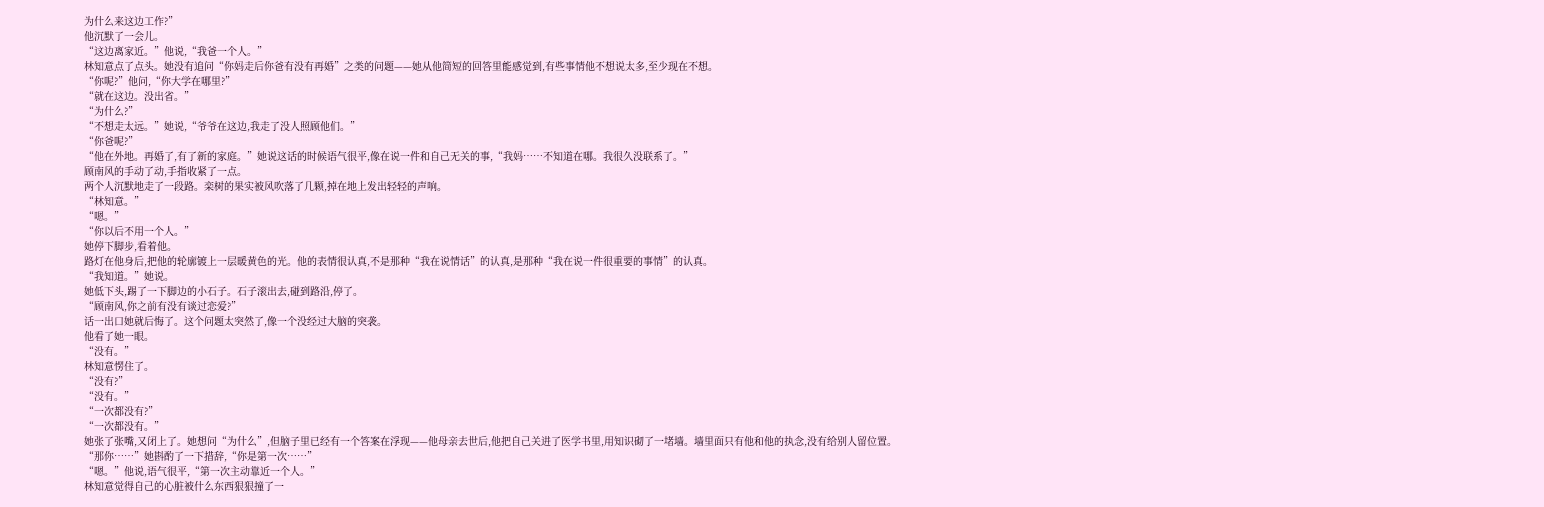为什么来这边工作?”
他沉默了一会儿。
“这边离家近。”他说,“我爸一个人。”
林知意点了点头。她没有追问“你妈走后你爸有没有再婚”之类的问题——她从他简短的回答里能感觉到,有些事情他不想说太多,至少现在不想。
“你呢?”他问,“你大学在哪里?”
“就在这边。没出省。”
“为什么?”
“不想走太远。”她说,“爷爷在这边,我走了没人照顾他们。”
“你爸呢?”
“他在外地。再婚了,有了新的家庭。”她说这话的时候语气很平,像在说一件和自己无关的事,“我妈……不知道在哪。我很久没联系了。”
顾南风的手动了动,手指收紧了一点。
两个人沉默地走了一段路。栾树的果实被风吹落了几颗,掉在地上发出轻轻的声响。
“林知意。”
“嗯。”
“你以后不用一个人。”
她停下脚步,看着他。
路灯在他身后,把他的轮廓镀上一层暖黄色的光。他的表情很认真,不是那种“我在说情话”的认真,是那种“我在说一件很重要的事情”的认真。
“我知道。”她说。
她低下头,踢了一下脚边的小石子。石子滚出去,碰到路沿,停了。
“顾南风,你之前有没有谈过恋爱?”
话一出口她就后悔了。这个问题太突然了,像一个没经过大脑的突袭。
他看了她一眼。
“没有。”
林知意愣住了。
“没有?”
“没有。”
“一次都没有?”
“一次都没有。”
她张了张嘴,又闭上了。她想问“为什么”,但脑子里已经有一个答案在浮现——他母亲去世后,他把自己关进了医学书里,用知识砌了一堵墙。墙里面只有他和他的执念,没有给别人留位置。
“那你……”她斟酌了一下措辞,“你是第一次……”
“嗯。”他说,语气很平,“第一次主动靠近一个人。”
林知意觉得自己的心脏被什么东西狠狠撞了一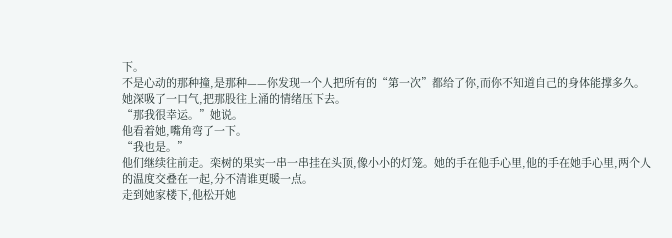下。
不是心动的那种撞,是那种——你发现一个人把所有的“第一次”都给了你,而你不知道自己的身体能撑多久。
她深吸了一口气,把那股往上涌的情绪压下去。
“那我很幸运。”她说。
他看着她,嘴角弯了一下。
“我也是。”
他们继续往前走。栾树的果实一串一串挂在头顶,像小小的灯笼。她的手在他手心里,他的手在她手心里,两个人的温度交叠在一起,分不清谁更暖一点。
走到她家楼下,他松开她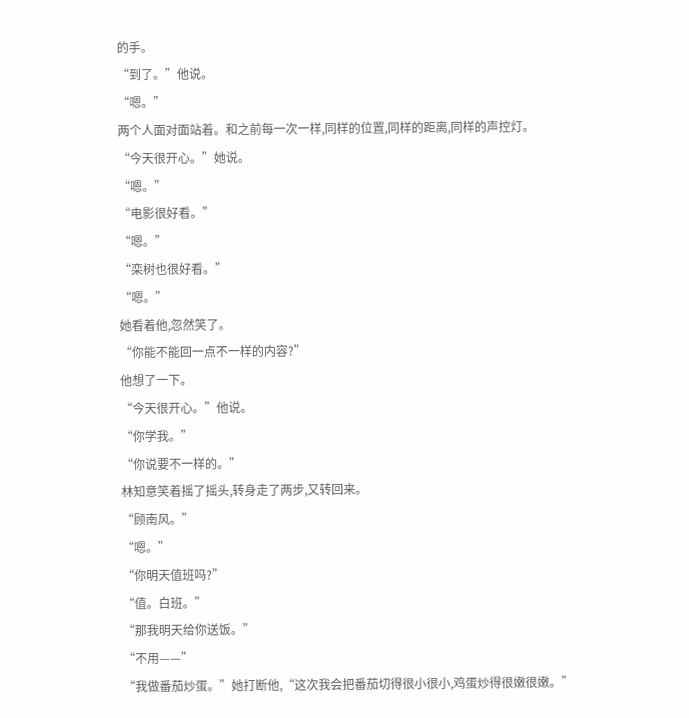的手。
“到了。”他说。
“嗯。”
两个人面对面站着。和之前每一次一样,同样的位置,同样的距离,同样的声控灯。
“今天很开心。”她说。
“嗯。”
“电影很好看。”
“嗯。”
“栾树也很好看。”
“嗯。”
她看着他,忽然笑了。
“你能不能回一点不一样的内容?”
他想了一下。
“今天很开心。”他说。
“你学我。”
“你说要不一样的。”
林知意笑着摇了摇头,转身走了两步,又转回来。
“顾南风。”
“嗯。”
“你明天值班吗?”
“值。白班。”
“那我明天给你送饭。”
“不用——”
“我做番茄炒蛋。”她打断他,“这次我会把番茄切得很小很小,鸡蛋炒得很嫩很嫩。”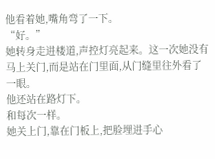他看着她,嘴角弯了一下。
“好。”
她转身走进楼道,声控灯亮起来。这一次她没有马上关门,而是站在门里面,从门缝里往外看了一眼。
他还站在路灯下。
和每次一样。
她关上门,靠在门板上,把脸埋进手心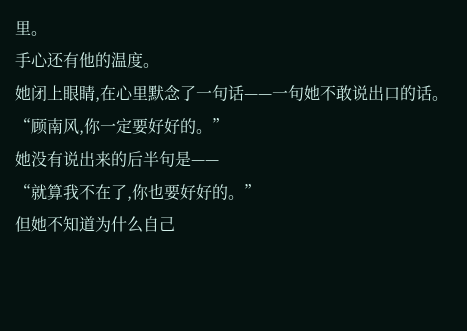里。
手心还有他的温度。
她闭上眼睛,在心里默念了一句话——一句她不敢说出口的话。
“顾南风,你一定要好好的。”
她没有说出来的后半句是——
“就算我不在了,你也要好好的。”
但她不知道为什么自己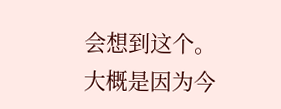会想到这个。
大概是因为今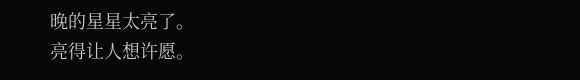晚的星星太亮了。
亮得让人想许愿。